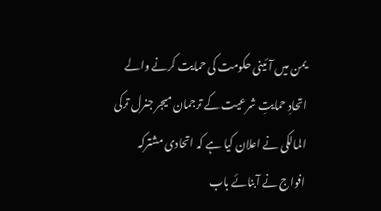یمن میں آئینی حکومت کی حمایت کرنے والے اتحادِ حمایتِ شرعیت کے ترجمان میجر جنرل ترکی المالکی نے اعلان کیا ہے کہ اتحادی مشترکہ افواج نے آبنائے باب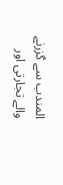المندب سے گزرنے والے تجارتی اور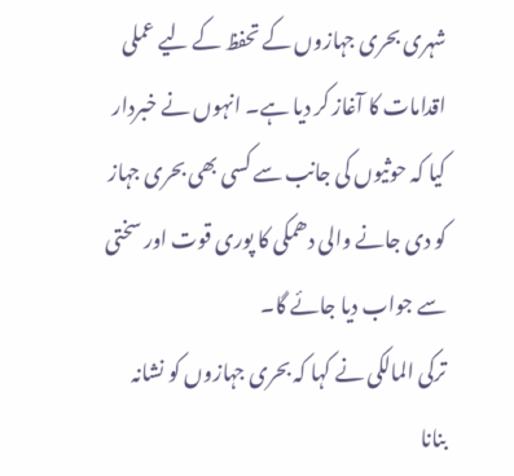شہری بحری جہازوں کے تحفظ کے لیے عملی اقدامات کا آغاز کر دیا ہے۔ انہوں نے خبردار کیا کہ حوثیوں کی جانب سے کسی بھی بحری جہاز کو دی جانے والی دھمکی کا پوری قوت اور سختی سے جواب دیا جائے گا۔
ترکی المالکی نے کہا کہ بحری جہازوں کو نشانہ بنانا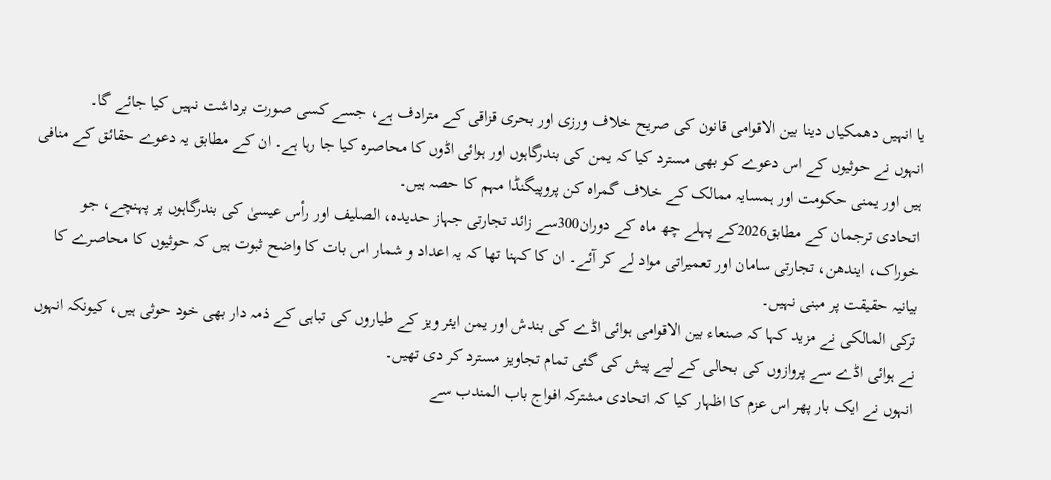یا انہیں دھمکیاں دینا بین الاقوامی قانون کی صریح خلاف ورزی اور بحری قزاقی کے مترادف ہے، جسے کسی صورت برداشت نہیں کیا جائے گا۔
انہوں نے حوثیوں کے اس دعوے کو بھی مسترد کیا کہ یمن کی بندرگاہوں اور ہوائی اڈوں کا محاصرہ کیا جا رہا ہے۔ ان کے مطابق یہ دعوے حقائق کے منافی ہیں اور یمنی حکومت اور ہمسایہ ممالک کے خلاف گمراہ کن پروپیگنڈا مہم کا حصہ ہیں۔
اتحادی ترجمان کے مطابق2026کے پہلے چھ ماہ کے دوران300سے زائد تجارتی جہاز حدیدہ، الصلیف اور رأس عیسیٰ کی بندرگاہوں پر پہنچے، جو خوراک، ایندھن، تجارتی سامان اور تعمیراتی مواد لے کر آئے۔ ان کا کہنا تھا کہ یہ اعداد و شمار اس بات کا واضح ثبوت ہیں کہ حوثیوں کا محاصرے کا بیانیہ حقیقت پر مبنی نہیں۔
ترکی المالکی نے مزید کہا کہ صنعاء بین الاقوامی ہوائی اڈے کی بندش اور یمن ایئر ویز کے طیاروں کی تباہی کے ذمہ دار بھی خود حوثی ہیں، کیونکہ انہوں نے ہوائی اڈے سے پروازوں کی بحالی کے لیے پیش کی گئی تمام تجاویز مسترد کر دی تھیں۔
انہوں نے ایک بار پھر اس عزم کا اظہار کیا کہ اتحادی مشترکہ افواج باب المندب سے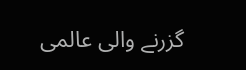گزرنے والی عالمی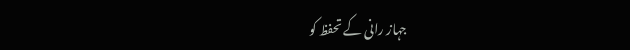جہاز رانی کے تحفظ کو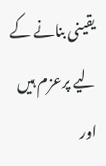یقینی بنانے کے لیے پرعزم ہیں اور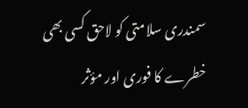سمندری سلامتی کو لاحق کسی بھی خطرے کا فوری اور مؤثر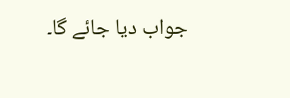جواب دیا جائے گا۔